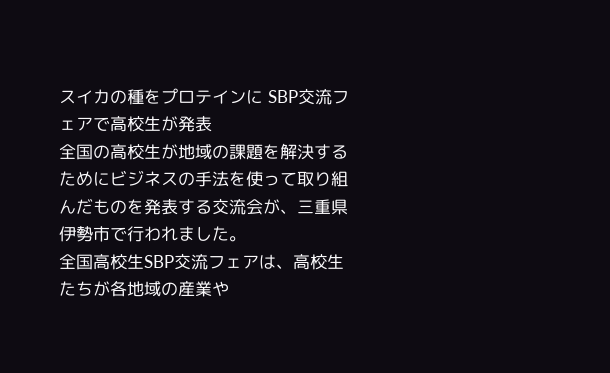スイカの種をプロテインに SBP交流フェアで高校生が発表
全国の高校生が地域の課題を解決するためにビジネスの手法を使って取り組んだものを発表する交流会が、三重県伊勢市で行われました。
全国高校生SBP交流フェアは、高校生たちが各地域の産業や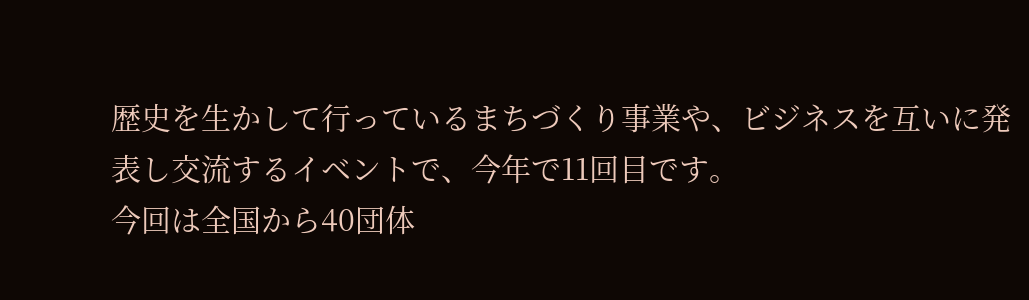歴史を生かして行っているまちづくり事業や、ビジネスを互いに発表し交流するイベントで、今年で11回目です。
今回は全国から40団体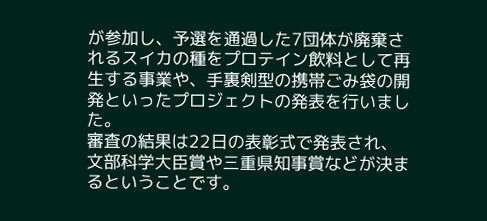が参加し、予選を通過した7団体が廃棄されるスイカの種をプロテイン飲料として再生する事業や、手裏剣型の携帯ごみ袋の開発といったプロジェクトの発表を行いました。
審査の結果は22日の表彰式で発表され、文部科学大臣賞や三重県知事賞などが決まるということです。